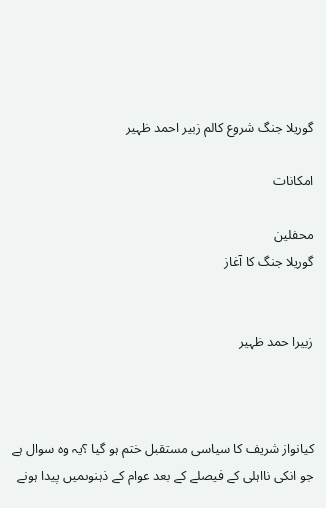گوریلا جنگ شروع کالم زبیر احمد ظہیر

امکانات

محفلین
گوریلا جنگ کا آغاز


زبیرا حمد ظہیر



کیانواز شریف کا سیاسی مستقبل ختم ہو گیا ؟یہ وہ سوال ہے جو انکی نااہلی کے فیصلے کے بعد عوام کے ذہنوںمیں پیدا ہونے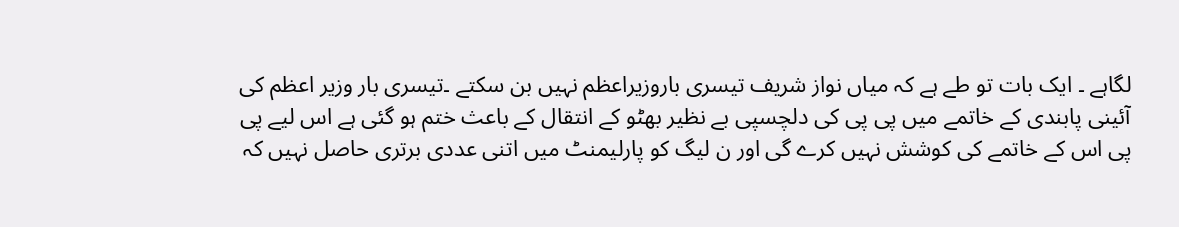لگاہے ۔ ایک بات تو طے ہے کہ میاں نواز شریف تیسری باروزیراعظم نہیں بن سکتے ۔تیسری بار وزیر اعظم کی آئینی پابندی کے خاتمے میں پی پی کی دلچسپی بے نظیر بھٹو کے انتقال کے باعث ختم ہو گئی ہے اس لیے پی پی اس کے خاتمے کی کوشش نہیں کرے گی اور ن لیگ کو پارلیمنٹ میں اتنی عددی برتری حاصل نہیں کہ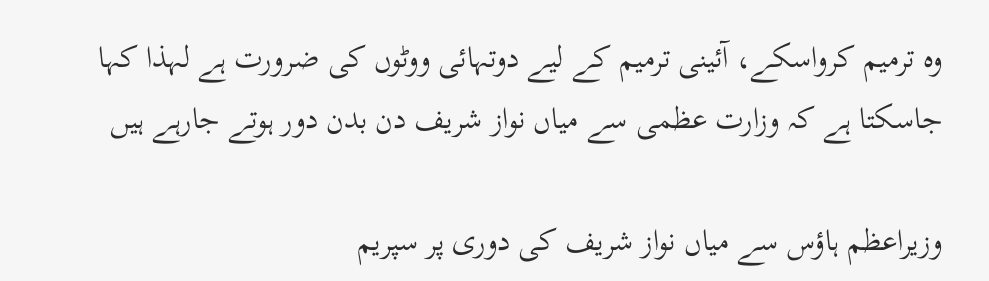وہ ترمیم کرواسکے، آئینی ترمیم کے لیے دوتہائی ووٹوں کی ضرورت ہے لہذا کہا جاسکتا ہے کہ وزارت عظمی سے میاں نواز شریف دن بدن دور ہوتے جارہے ہیں

وزیراعظم ہاؤس سے میاں نواز شریف کی دوری پر سپریم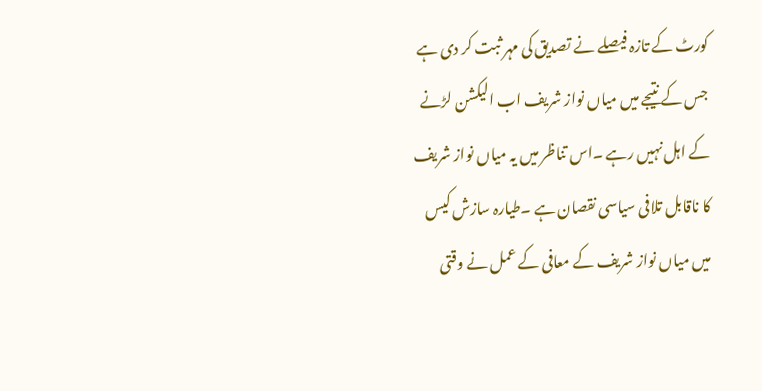کورٹ کے تازہ فیصلے نے تصدیق کی مہر ثبت کر دی ہے جس کے نتیجے میں میاں نواز شریف اب الیکشن لڑنے کے اہل نہیں رہے ۔اس تناظر میں یہ میاں نواز شریف کا ناقابل تلافی سیاسی نقصان ہے ۔طیارہ سازش کیس میں میاں نواز شریف کے معافی کے عمل نے وقتی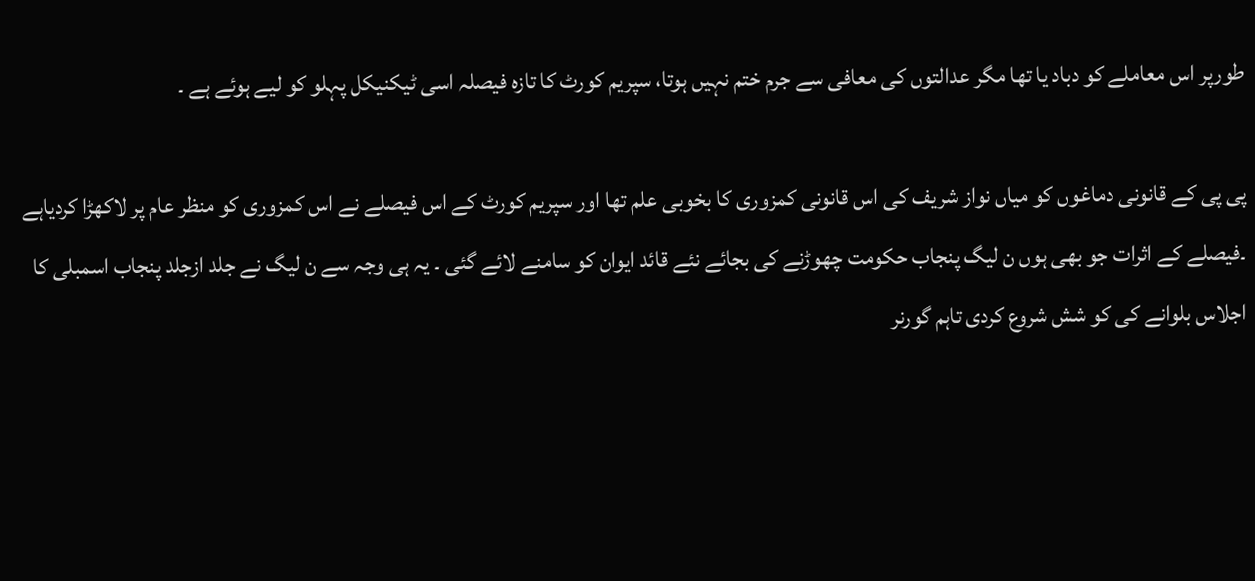طورپر اس معاملے کو دباد یا تھا مگر عدالتوں کی معافی سے جرم ختم نہیں ہوتا، سپریم کورٹ کا تازہ فیصلہ اسی ٹیکنیکل پہلو کو لیے ہوئے ہے ۔

پی پی کے قانونی دماغوں کو میاں نواز شریف کی اس قانونی کمزوری کا بخوبی علم تھا اور سپریم کورٹ کے اس فیصلے نے اس کمزوری کو منظر عام پر لاکھڑا کردیاہے ۔فیصلے کے اثرات جو بھی ہوں ن لیگ پنجاب حکومت چھوڑنے کی بجائے نئے قائد ایوان کو سامنے لائے گئی ۔ یہ ہی وجہ سے ن لیگ نے جلد ازجلد پنجاب اسمبلی کا اجلاس بلوانے کی کو شش شروع کردی تاہم گورنر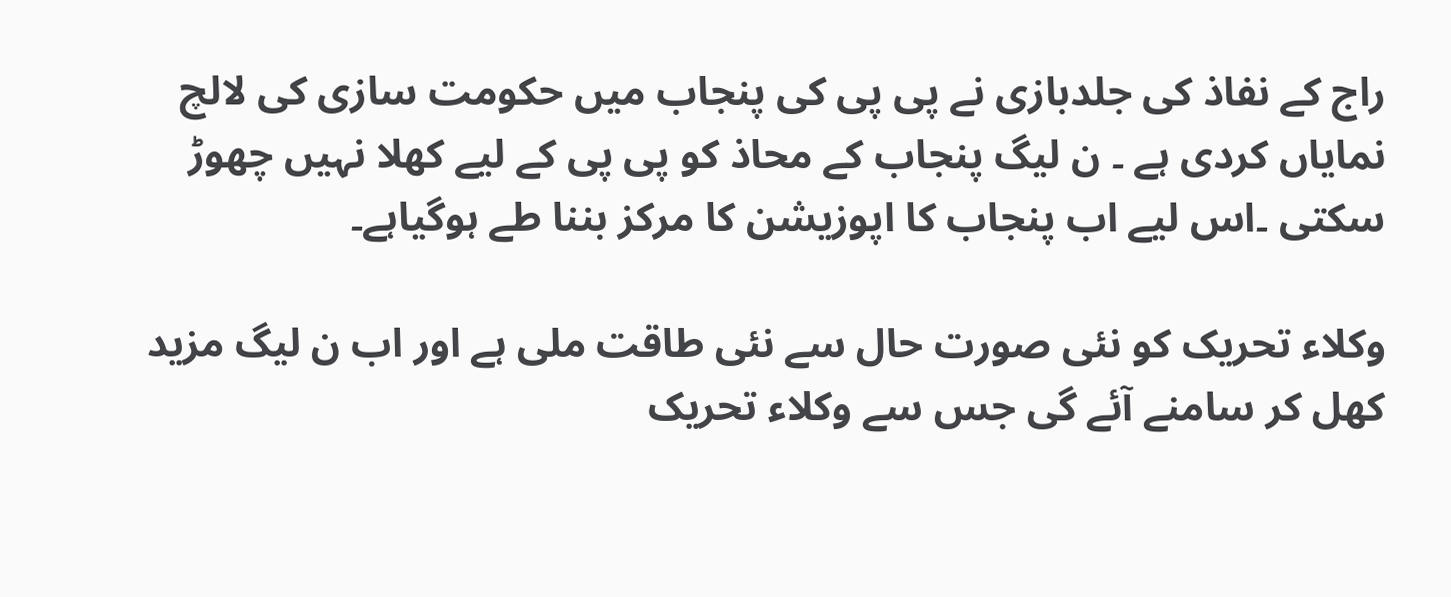راج کے نفاذ کی جلدبازی نے پی پی کی پنجاب میں حکومت سازی کی لالچ نمایاں کردی ہے ۔ ن لیگ پنجاب کے محاذ کو پی پی کے لیے کھلا نہیں چھوڑ سکتی ۔اس لیے اب پنجاب کا اپوزیشن کا مرکز بننا طے ہوگیاہے۔

وکلاء تحریک کو نئی صورت حال سے نئی طاقت ملی ہے اور اب ن لیگ مزید کھل کر سامنے آئے گی جس سے وکلاء تحریک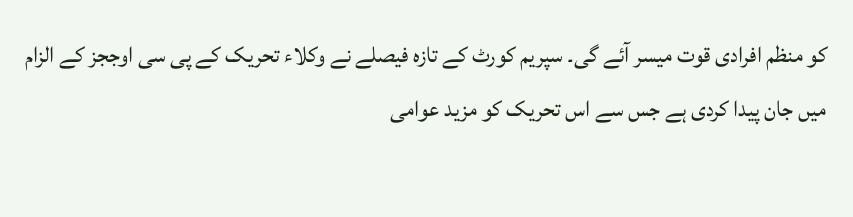کو منظم افرادی قوت میسر آئے گی۔ سپریم کورٹ کے تازہ فیصلے نے وکلاء تحریک کے پی سی اوججز کے الزام میں جان پیدا کردی ہے جس سے اس تحریک کو مزید عوامی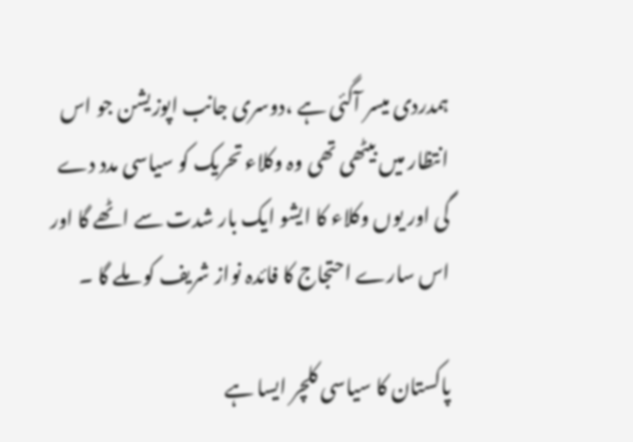ہمدردی میسر آگئی ہے ،دوسری جانب اپوزیشن جو اس انتظار میں بیٹھی تھی وہ وکلاء تحریک کو سیاسی مدد دے گی اور یوں وکلاء کا ایشو ایک بار شدت سے اٹھے گا اور اس سارے احتجاج کا فائدہ نواز شریف کو ملے گا ۔

پاکستان کا سیاسی کلچر ایسا ہے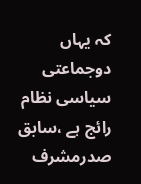کہ یہاں دوجماعتی سیاسی نظام رائج ہے ،سابق صدرمشرف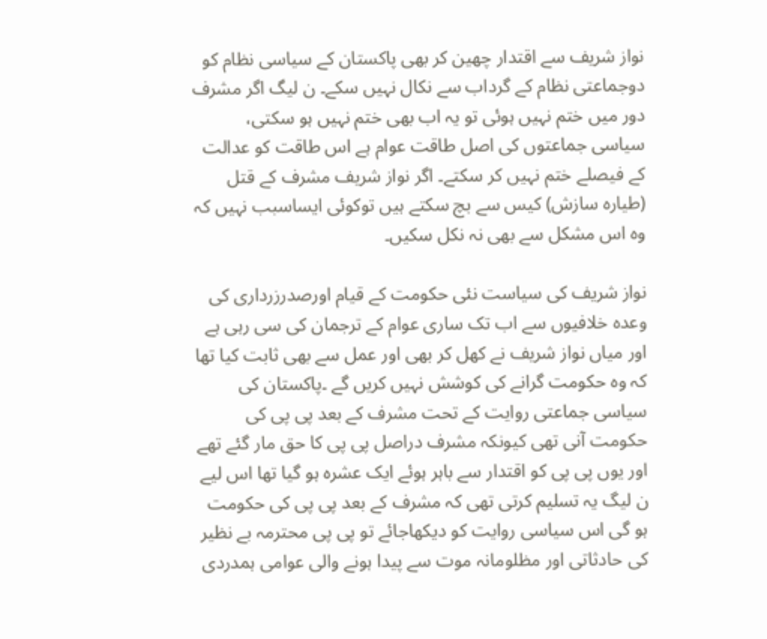نواز شریف سے اقتدار چھین کر بھی پاکستان کے سیاسی نظام کو دوجماعتی نظام کے گرداب سے نکال نہیں سکے۔ ن لیگ اگر مشرف دور میں ختم نہیں ہوئی تو یہ اب بھی ختم نہیں ہو سکتی، سیاسی جماعتوں کی اصل طاقت عوام ہے اس طاقت کو عدالت کے فیصلے ختم نہیں کر سکتے۔ اگر نواز شریف مشرف کے قتل (طیارہ سازش) کیس سے بچ سکتے ہیں توکوئی ایساسبب نہیں کہ وہ اس مشکل سے بھی نہ نکل سکیں۔

نواز شریف کی سیاست نئی حکومت کے قیام اورصدرزرداری کی وعدہ خلافیوں سے اب تک ساری عوام کے ترجمان کی سی رہی ہے اور میاں نواز شریف نے کھل کر بھی اور عمل سے بھی ثابت کیا تھا کہ وہ حکومت گرانے کی کوشش نہیں کریں گے ۔پاکستان کی سیاسی جماعتی روایت کے تحت مشرف کے بعد پی پی کی حکومت آنی تھی کیونکہ مشرف دراصل پی پی کا حق مار گئے تھے اور یوں پی پی کو اقتدار سے باہر ہوئے ایک عشرہ ہو گیا تھا اس لیے ن لیگ یہ تسلیم کرتی تھی کہ مشرف کے بعد پی پی کی حکومت ہو گی اس سیاسی روایت کو دیکھاجائے تو پی پی محترمہ بے نظیر کی حادثاتی اور مظلومانہ موت سے پیدا ہونے والی عوامی ہمدردی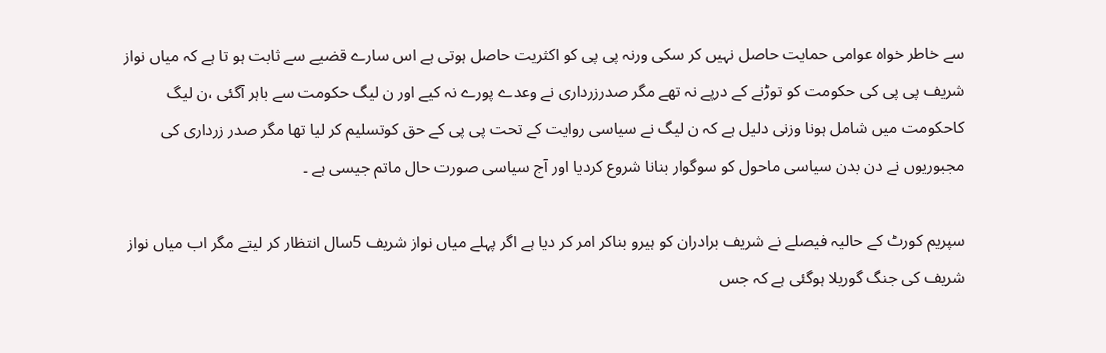سے خاطر خواہ عوامی حمایت حاصل نہیں کر سکی ورنہ پی پی کو اکثریت حاصل ہوتی ہے اس سارے قضیے سے ثابت ہو تا ہے کہ میاں نواز شریف پی پی کی حکومت کو توڑنے کے درپے نہ تھے مگر صدرزرداری نے وعدے پورے نہ کیے اور ن لیگ حکومت سے باہر آگئی ،ن لیگ کاحکومت میں شامل ہونا وزنی دلیل ہے کہ ن لیگ نے سیاسی روایت کے تحت پی پی کے حق کوتسلیم کر لیا تھا مگر صدر زرداری کی مجبوریوں نے دن بدن سیاسی ماحول کو سوگوار بنانا شروع کردیا اور آج سیاسی صورت حال ماتم جیسی ہے ۔

سپریم کورٹ کے حالیہ فیصلے نے شریف برادران کو ہیرو بناکر امر کر دیا ہے اگر پہلے میاں نواز شریف 5سال انتظار کر لیتے مگر اب میاں نواز شریف کی جنگ گوریلا ہوگئی ہے کہ جس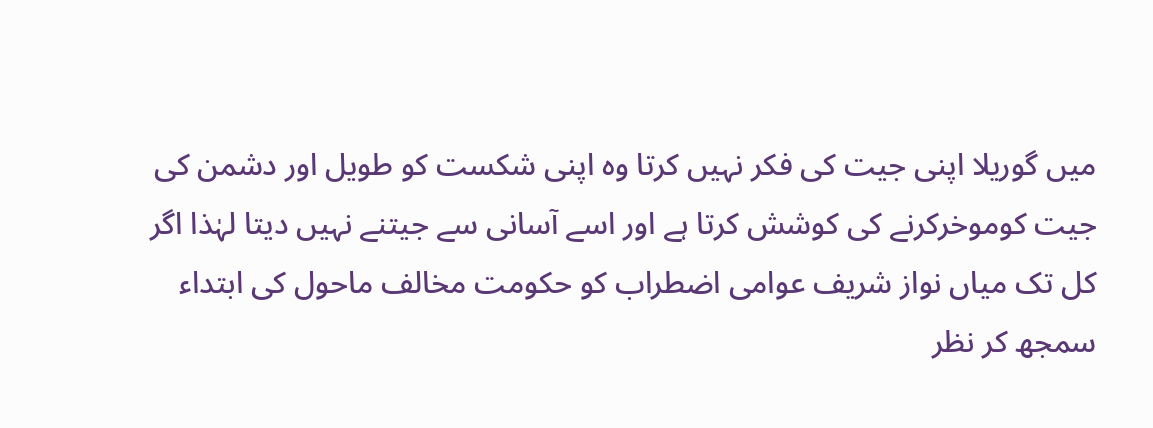میں گوریلا اپنی جیت کی فکر نہیں کرتا وہ اپنی شکست کو طویل اور دشمن کی جیت کوموخرکرنے کی کوشش کرتا ہے اور اسے آسانی سے جیتنے نہیں دیتا لہٰذا اگر کل تک میاں نواز شریف عوامی اضطراب کو حکومت مخالف ماحول کی ابتداء سمجھ کر نظر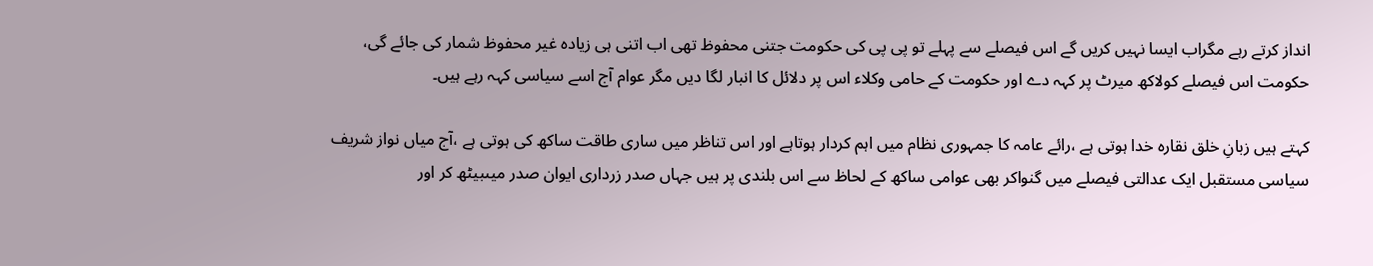انداز کرتے رہے مگراب ایسا نہیں کریں گے اس فیصلے سے پہلے تو پی پی کی حکومت جتنی محفوظ تھی اب اتنی ہی زیادہ غیر محفوظ شمار کی جائے گی، حکومت اس فیصلے کولاکھ میرٹ پر کہہ دے اور حکومت کے حامی وکلاء اس پر دلائل کا انبار لگا دیں مگر عوام آج اسے سیاسی کہہ رہے ہیں۔

کہتے ہیں زبانِ خلق نقارہ خدا ہوتی ہے ،رائے عامہ کا جمہوری نظام میں اہم کردار ہوتاہے اور اس تناظر میں ساری طاقت ساکھ کی ہوتی ہے ،آج میاں نواز شریف سیاسی مستقبل ایک عدالتی فیصلے میں گنواکر بھی عوامی ساکھ کے لحاظ سے اس بلندی پر ہیں جہاں صدر زرداری ایوان صدر میںبیٹھ کر اور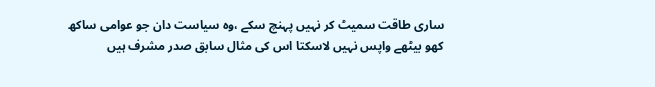ساری طاقت سمیٹ کر نہیں پہنچ سکے ،وہ سیاست دان جو عوامی ساکھ کھو بیٹھے واپس نہیں لاسکتا اس کی مثال سابق صدر مشرف ہیں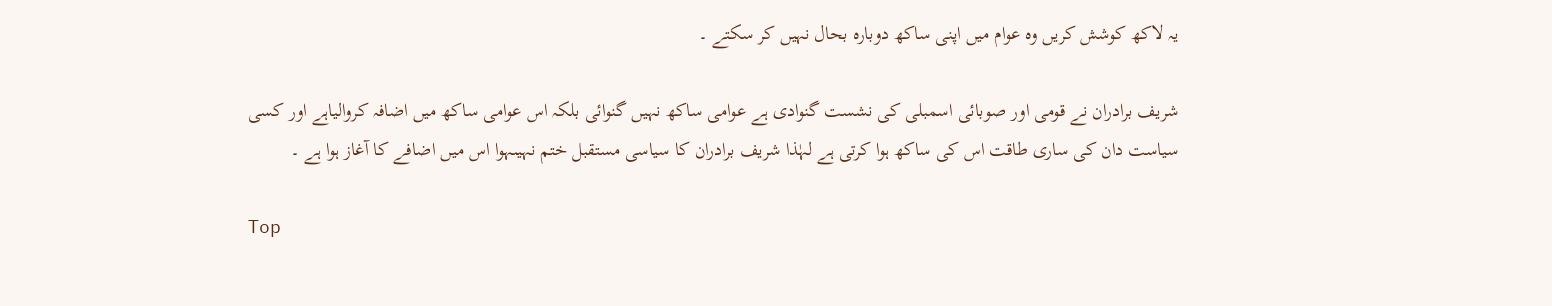یہ لاکھ کوشش کریں وہ عوام میں اپنی ساکھ دوبارہ بحال نہیں کر سکتے ۔

شریف برادران نے قومی اور صوبائی اسمبلی کی نشست گنوادی ہے عوامی ساکھ نہیں گنوائی بلکہ اس عوامی ساکھ میں اضافہ کروالیاہے اور کسی سیاست دان کی ساری طاقت اس کی ساکھ ہوا کرتی ہے لہٰذا شریف برادران کا سیاسی مستقبل ختم نہیںہوا اس میں اضافے کا آغاز ہوا ہے ۔

Top